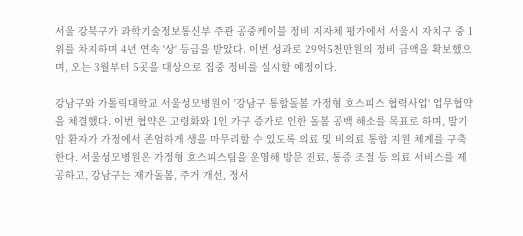서울 강북구가 과학기술정보통신부 주관 공중케이블 정비 지자체 평가에서 서울시 자치구 중 1위를 차지하며 4년 연속 '상' 등급을 받았다. 이번 성과로 29억5천만원의 정비 금액을 확보했으며, 오는 3월부터 5곳을 대상으로 집중 정비를 실시할 예정이다.

강남구와 가톨릭대학교 서울성모병원이 '강남구 통합돌봄 가정형 호스피스 협력사업' 업무협약을 체결했다. 이번 협약은 고령화와 1인 가구 증가로 인한 돌봄 공백 해소를 목표로 하며, 말기 암 환자가 가정에서 존엄하게 생을 마무리할 수 있도록 의료 및 비의료 통합 지원 체계를 구축한다. 서울성모병원은 가정형 호스피스팀을 운영해 방문 진료, 통증 조절 등 의료 서비스를 제공하고, 강남구는 재가돌봄, 주거 개선, 정서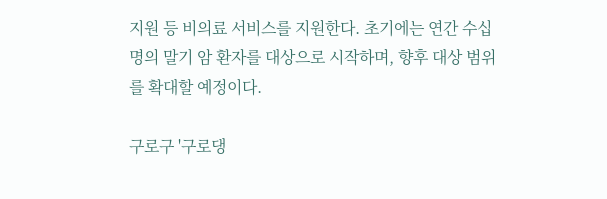지원 등 비의료 서비스를 지원한다. 초기에는 연간 수십 명의 말기 암 환자를 대상으로 시작하며, 향후 대상 범위를 확대할 예정이다.

구로구 '구로댕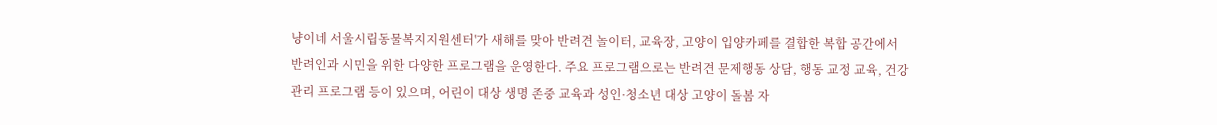냥이네 서울시립동물복지지원센터'가 새해를 맞아 반려견 놀이터, 교육장, 고양이 입양카페를 결합한 복합 공간에서 반려인과 시민을 위한 다양한 프로그램을 운영한다. 주요 프로그램으로는 반려견 문제행동 상담, 행동 교정 교육, 건강 관리 프로그램 등이 있으며, 어린이 대상 생명 존중 교육과 성인·청소년 대상 고양이 돌봄 자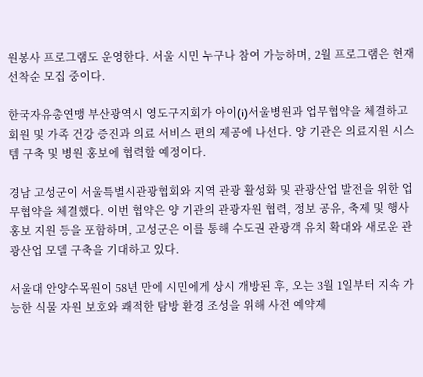원봉사 프로그램도 운영한다. 서울 시민 누구나 참여 가능하며, 2월 프로그램은 현재 선착순 모집 중이다.

한국자유총연맹 부산광역시 영도구지회가 아이(i)서울병원과 업무협약을 체결하고 회원 및 가족 건강 증진과 의료 서비스 편의 제공에 나선다. 양 기관은 의료지원 시스템 구축 및 병원 홍보에 협력할 예정이다.

경남 고성군이 서울특별시관광협회와 지역 관광 활성화 및 관광산업 발전을 위한 업무협약을 체결했다. 이번 협약은 양 기관의 관광자원 협력, 정보 공유, 축제 및 행사 홍보 지원 등을 포함하며, 고성군은 이를 통해 수도권 관광객 유치 확대와 새로운 관광산업 모델 구축을 기대하고 있다.

서울대 안양수목원이 58년 만에 시민에게 상시 개방된 후, 오는 3월 1일부터 지속 가능한 식물 자원 보호와 쾌적한 탐방 환경 조성을 위해 사전 예약제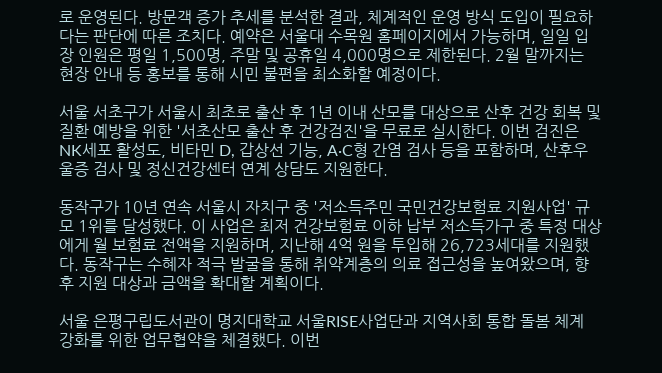로 운영된다. 방문객 증가 추세를 분석한 결과, 체계적인 운영 방식 도입이 필요하다는 판단에 따른 조치다. 예약은 서울대 수목원 홈페이지에서 가능하며, 일일 입장 인원은 평일 1,500명, 주말 및 공휴일 4,000명으로 제한된다. 2월 말까지는 현장 안내 등 홍보를 통해 시민 불편을 최소화할 예정이다.

서울 서초구가 서울시 최초로 출산 후 1년 이내 산모를 대상으로 산후 건강 회복 및 질환 예방을 위한 '서초산모 출산 후 건강검진'을 무료로 실시한다. 이번 검진은 NK세포 활성도, 비타민 D, 갑상선 기능, A·C형 간염 검사 등을 포함하며, 산후우울증 검사 및 정신건강센터 연계 상담도 지원한다.

동작구가 10년 연속 서울시 자치구 중 '저소득주민 국민건강보험료 지원사업' 규모 1위를 달성했다. 이 사업은 최저 건강보험료 이하 납부 저소득가구 중 특정 대상에게 월 보험료 전액을 지원하며, 지난해 4억 원을 투입해 26,723세대를 지원했다. 동작구는 수혜자 적극 발굴을 통해 취약계층의 의료 접근성을 높여왔으며, 향후 지원 대상과 금액을 확대할 계획이다.

서울 은평구립도서관이 명지대학교 서울RISE사업단과 지역사회 통합 돌봄 체계 강화를 위한 업무협약을 체결했다. 이번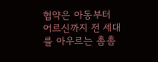협약은 아동부터 어르신까지 전 세대를 아우르는 촘촘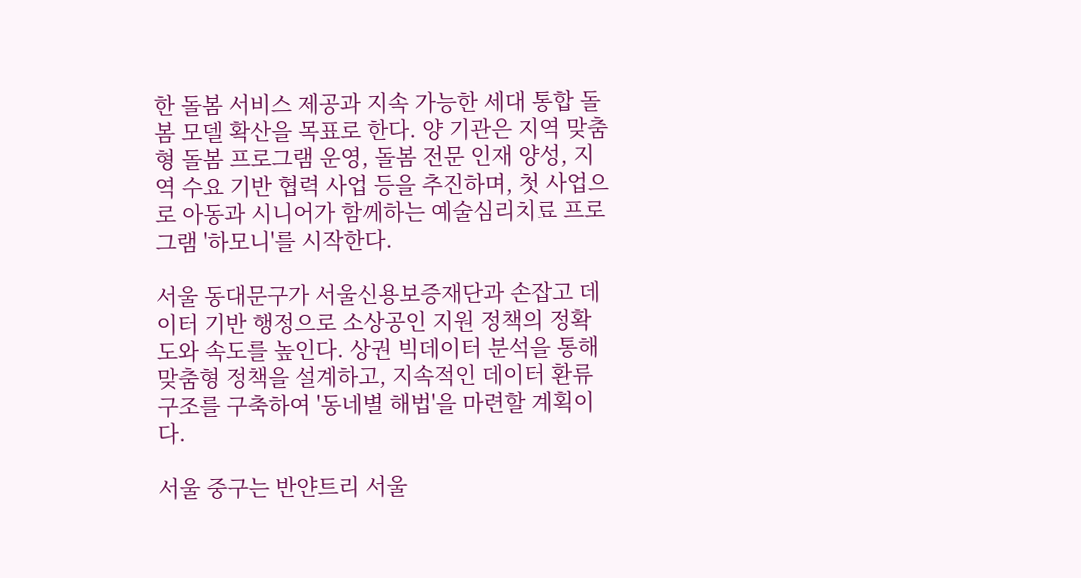한 돌봄 서비스 제공과 지속 가능한 세대 통합 돌봄 모델 확산을 목표로 한다. 양 기관은 지역 맞춤형 돌봄 프로그램 운영, 돌봄 전문 인재 양성, 지역 수요 기반 협력 사업 등을 추진하며, 첫 사업으로 아동과 시니어가 함께하는 예술심리치료 프로그램 '하모니'를 시작한다.

서울 동대문구가 서울신용보증재단과 손잡고 데이터 기반 행정으로 소상공인 지원 정책의 정확도와 속도를 높인다. 상권 빅데이터 분석을 통해 맞춤형 정책을 설계하고, 지속적인 데이터 환류 구조를 구축하여 '동네별 해법'을 마련할 계획이다.

서울 중구는 반얀트리 서울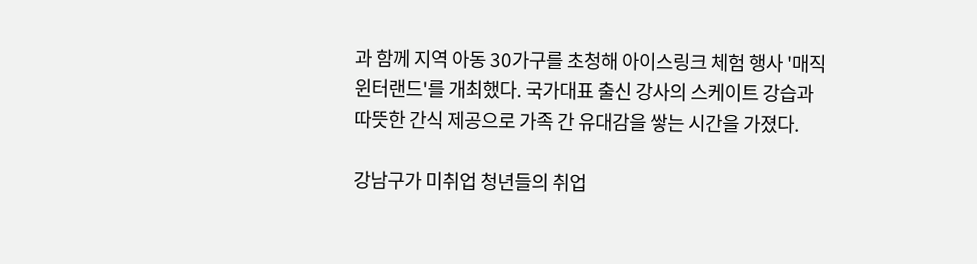과 함께 지역 아동 30가구를 초청해 아이스링크 체험 행사 '매직 윈터랜드'를 개최했다. 국가대표 출신 강사의 스케이트 강습과 따뜻한 간식 제공으로 가족 간 유대감을 쌓는 시간을 가졌다.

강남구가 미취업 청년들의 취업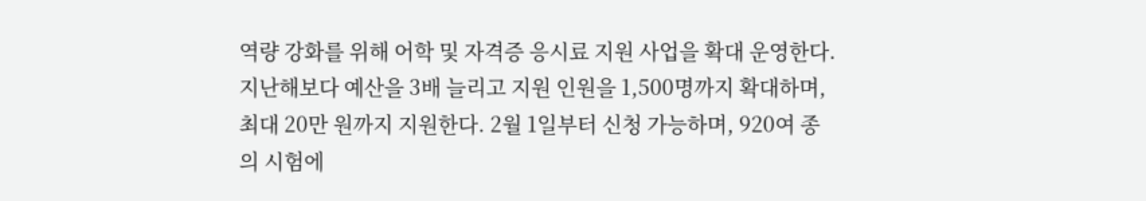역량 강화를 위해 어학 및 자격증 응시료 지원 사업을 확대 운영한다. 지난해보다 예산을 3배 늘리고 지원 인원을 1,500명까지 확대하며, 최대 20만 원까지 지원한다. 2월 1일부터 신청 가능하며, 920여 종의 시험에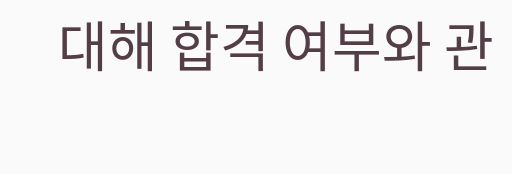대해 합격 여부와 관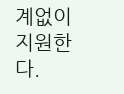계없이 지원한다.